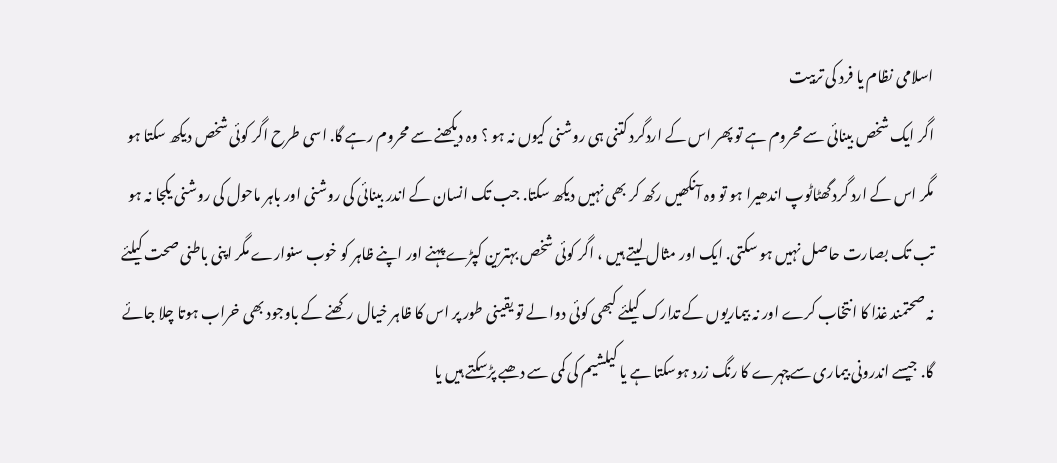اسلامی نظام یا فرد کی تربیت
اگر ایک شخص بینائی سے محروم ہے تو پھر اس کے اردگرد کتنی ہی روشنی کیوں نہ ہو ؟ وہ دیکھنے سے محروم رہے گا. اسی طرح اگر کوئی شخص دیکھ سکتا ہو مگر اس کے ارد گرد گھٹاٹوپ اندھیرا ہو تو وہ آنکھیں رکھ کر بھی نہیں دیکھ سکتا. جب تک انسان کے اندر بینائی کی روشنی اور باہر ماحول کی روشنی یکجا نہ ہو تب تک بصارت حاصل نہیں ہو سکتی. ایک اور مثال لیتے ہیں ، اگر کوئی شخص بہترین کپڑے پہنے اور اپنے ظاہر کو خوب سنوارے مگر اپنی باطنی صحت کیلئے نہ صحتمند غذا کا انتخاب کرے اور نہ بیماریوں کے تدارک کیلئے کبھی کوئی دوا لے تو یقینی طور پر اس کا ظاہر خیال رکھنے کے باوجود بھی خراب ہوتا چلا جائے گا. جیسے اندرونی بیماری سےچہرے کا رنگ زرد ہوسکتا ہے یا کیلشیم کی کمی سے دھبے پڑسکتے ہیں یا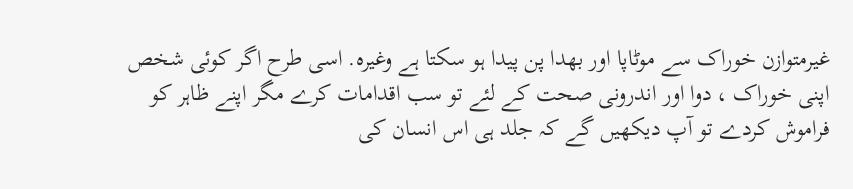غیرمتوازن خوراک سے موٹاپا اور بھدا پن پیدا ہو سکتا ہے وغیرہ. اسی طرح اگر کوئی شخص اپنی خوراک ، دوا اور اندرونی صحت کے لئے تو سب اقدامات کرے مگر اپنے ظاہر کو فراموش کردے تو آپ دیکھیں گے کہ جلد ہی اس انسان کی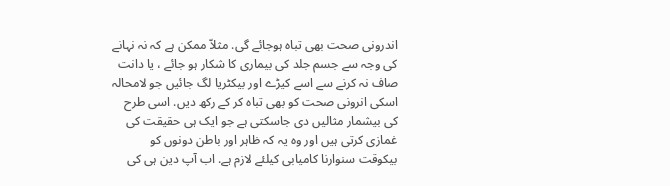اندرونی صحت بھی تباہ ہوجائے گی. مثلاّ ممکن ہے کہ نہ نہانے کی وجہ سے جسم جلد کی بیماری کا شکار ہو جائے ، یا دانت صاف نہ کرنے سے اسے کیڑے اور بیکٹریا لگ جائیں جو لامحالہ اسکی انرونی صحت کو بھی تباہ کر کے رکھ دیں. اسی طرح کی بیشمار مثالیں دی جاسکتی ہے جو ایک ہی حقیقت کی غمازی کرتی ہیں اور وہ یہ کہ ظاہر اور باطن دونوں کو بیکوقت سنوارنا کامیابی کیلئے لازم ہے. اب آپ دین ہی کی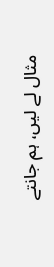مثال لے لیں، ہم جانتے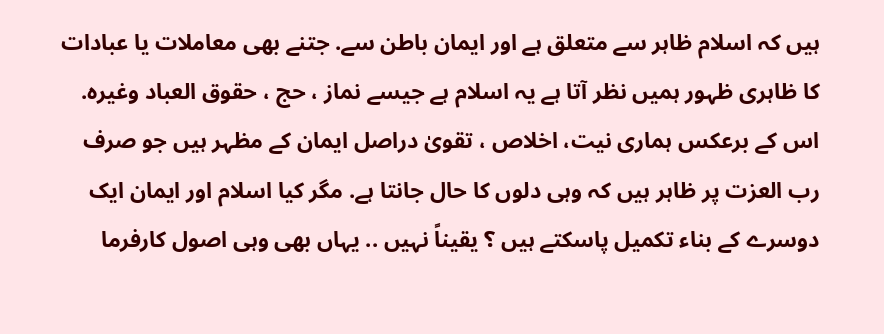ہیں کہ اسلام ظاہر سے متعلق ہے اور ایمان باطن سے. جتنے بھی معاملات یا عبادات کا ظاہری ظہور ہمیں نظر آتا ہے یہ اسلام ہے جیسے نماز ، حج ، حقوق العباد وغیرہ. اس کے برعکس ہماری نیت، اخلاص ، تقویٰ دراصل ایمان کے مظہر ہیں جو صرف رب العزت پر ظاہر ہیں کہ وہی دلوں کا حال جانتا ہے. مگر کیا اسلام اور ایمان ایک دوسرے کے بناء تکمیل پاسکتے ہیں ؟ یقیناً نہیں .. یہاں بھی وہی اصول کارفرما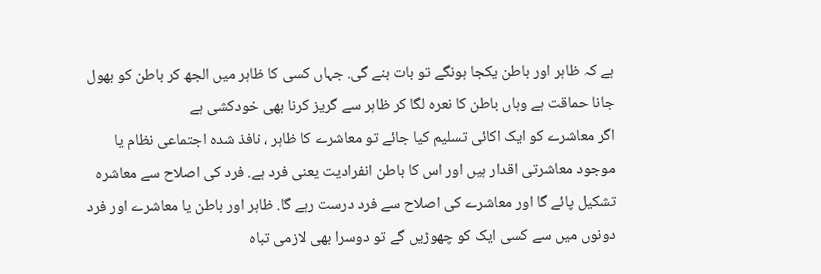ہے کہ ظاہر اور باطن یکجا ہونگے تو بات بنے گی. جہاں کسی کا ظاہر میں الجھ کر باطن کو بھول جانا حماقت ہے وہاں باطن کا نعرہ لگا کر ظاہر سے گریز کرنا بھی خودکشی ہے
اگر معاشرے کو ایک اکائی تسلیم کیا جائے تو معاشرے کا ظاہر ، نافذ شدہ اجتماعی نظام یا موجود معاشرتی اقدار ہیں اور اس کا باطن انفرادیت یعنی فرد ہے. فرد کی اصلاح سے معاشرہ تشکیل پائے گا اور معاشرے کی اصلاح سے فرد درست رہے گا. ظاہر اور باطن یا معاشرے اور فرد دونوں میں سے کسی ایک کو چھوڑیں گے تو دوسرا بھی لازمی تباہ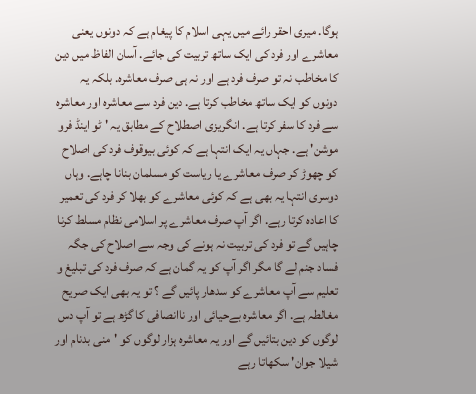ہوگا. میری احقر رائے میں یہی اسلام کا پیغام ہے کہ دونوں یعنی معاشرے اور فرد کی ایک ساتھ تربیت کی جائے. آسان الفاظ میں دین کا مخاطب نہ تو صرف فرد ہے اور نہ ہی صرف معاشرہ. بلکہ یہ دونوں کو ایک ساتھ مخاطب کرتا ہے. دین فرد سے معاشرہ اور معاشرہ سے فرد کا سفر کرتا ہے. انگریزی اصطلاح کے مطابق یہ ' ٹو اینڈ فرو موشن' ہے. جہاں یہ ایک انتہا ہے کہ کوئی بیوقوف فرد کی اصلاح کو چھوڑ کر صرف معاشرے یا ریاست کو مسلمان بنانا چاہے. وہاں دوسری انتہا یہ بھی ہے کہ کوئی معاشرے کو بھلا کر فرد کی تعمیر کا اعادہ کرتا رہے. اگر آپ صرف معاشرے پر اسلامی نظام مسلط کرنا چاہیں گے تو فرد کی تربیت نہ ہونے کی وجہ سے اصلاح کی جگہ فساد جنم لے گا مگر اگر آپ کو یہ گمان ہے کہ صرف فرد کی تبلیغ و تعلیم سے آپ معاشرے کو سدھار پائیں گے ؟ تو یہ بھی ایک صریح مغالطہ ہے. اگر معاشرہ بےحیائی اور ناانصافی کا گڑھ ہے تو آپ دس لوگوں کو دین بتائیں گے اور یہ معاشرہ ہزار لوگوں کو 'منی بدنام اور شیلا جوان' سکھاتا رہے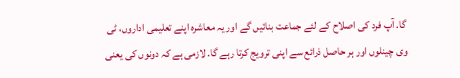گا. آپ فرد کی اصلاح کے لئے جماعت بنائیں گے اور یہ معاشرہ اپنے تعلیمی اداروں، ٹی وی چینلوں اور ہر حاصل ذرائع سے اپنی ترویج کرتا رہے گا. لازمی ہے کہ دونوں کی یعنی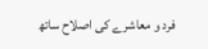فرد و معاشرے کی اصلاح ساتھ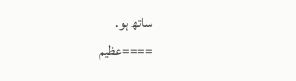ساتھ ہو.
====عظیم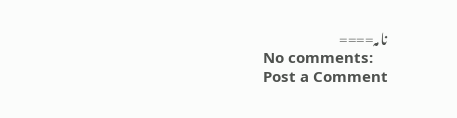نامہ====
No comments:
Post a Comment